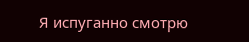Я испуганно смотрю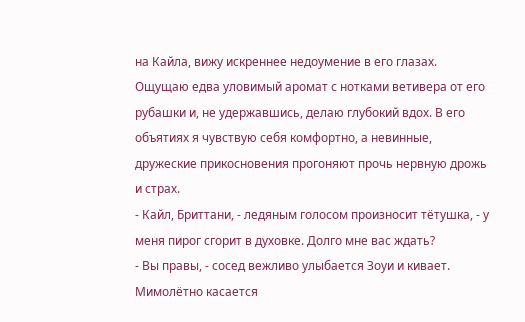на Кайла, вижу искреннее недоумение в его глазах. Ощущаю едва уловимый аромат с нотками ветивера от его рубашки и, не удержавшись, делаю глубокий вдох. В его объятиях я чувствую себя комфортно, а невинные, дружеские прикосновения прогоняют прочь нервную дрожь и страх.
- Кайл, Бриттани, - ледяным голосом произносит тётушка, - у меня пирог сгорит в духовке. Долго мне вас ждать?
- Вы правы, - сосед вежливо улыбается Зоуи и кивает. Мимолётно касается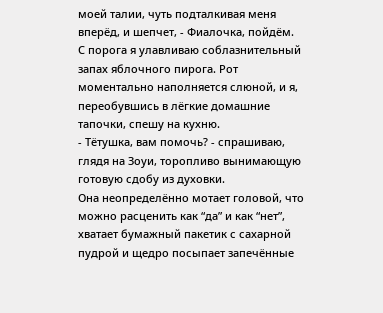моей талии, чуть подталкивая меня вперёд, и шепчет, - Фиалочка, пойдём.
С порога я улавливаю соблазнительный запах яблочного пирога. Рот моментально наполняется слюной, и я, переобувшись в лёгкие домашние тапочки, спешу на кухню.
- Тётушка, вам помочь? - спрашиваю, глядя на Зоуи, торопливо вынимающую готовую сдобу из духовки.
Она неопределённо мотает головой, что можно расценить как “да” и как “нет”, хватает бумажный пакетик с сахарной пудрой и щедро посыпает запечённые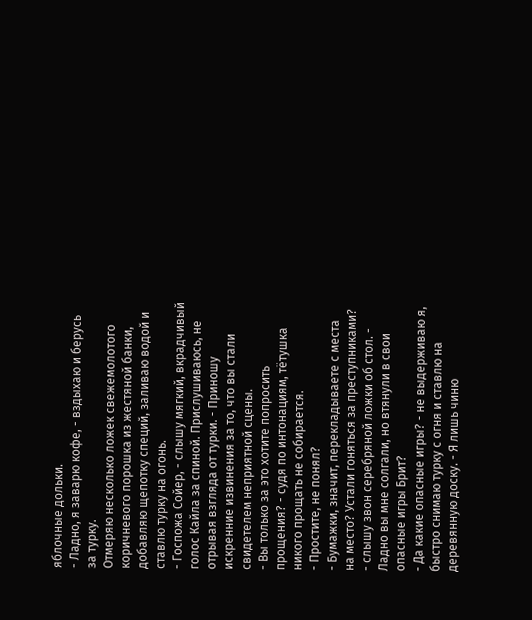яблочные дольки.
- Ладно, я заварю кофе, - вздыхаю и берусь за турку.
Отмеряю несколько ложек свежемолотого коричневого порошка из жестяной банки, добавляю щепотку специй, заливаю водой и ставлю турку на огонь.
- Госпожа Сойер, - слышу мягкий, вкрадчивый голос Кайла за спиной. Прислушиваюсь, не отрывая взгляда от турки. - Приношу искренние извинения за то, что вы стали свидетелем неприятной сцены.
- Вы только за это хотите попросить прощения? - судя по интонациям, тётушка никого прощать не собирается.
- Простите, не понял?
- Бумажки, значит, перекладываете с места на место? Устали гоняться за преступниками? - слышу звон серебряной ложки об стол. - Ладно вы мне солгали, но втянули в свои опасные игры Брит?
- Да какие опасные игры? - не выдерживаю я, быстро снимаю турку с огня и ставлю на деревянную доску. - Я лишь чиню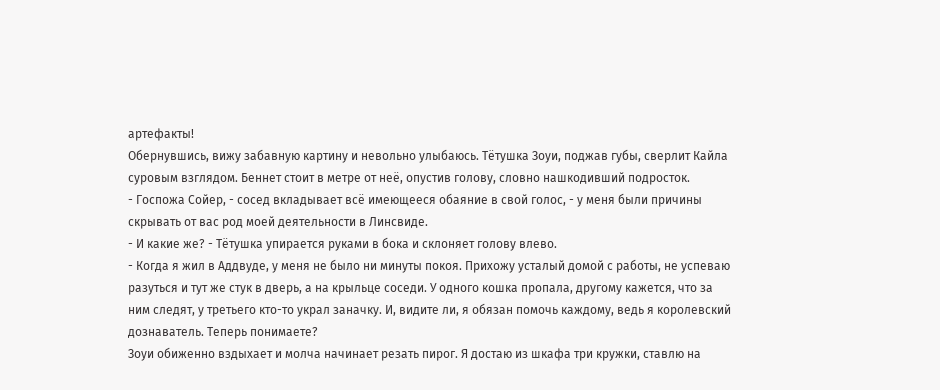артефакты!
Обернувшись, вижу забавную картину и невольно улыбаюсь. Тётушка Зоуи, поджав губы, сверлит Кайла суровым взглядом. Беннет стоит в метре от неё, опустив голову, словно нашкодивший подросток.
- Госпожа Сойер, - сосед вкладывает всё имеющееся обаяние в свой голос, - у меня были причины скрывать от вас род моей деятельности в Линсвиде.
- И какие же? - Тётушка упирается руками в бока и склоняет голову влево.
- Когда я жил в Аддвуде, у меня не было ни минуты покоя. Прихожу усталый домой с работы, не успеваю разуться и тут же стук в дверь, а на крыльце соседи. У одного кошка пропала, другому кажется, что за ним следят, у третьего кто-то украл заначку. И, видите ли, я обязан помочь каждому, ведь я королевский дознаватель. Теперь понимаете?
Зоуи обиженно вздыхает и молча начинает резать пирог. Я достаю из шкафа три кружки, ставлю на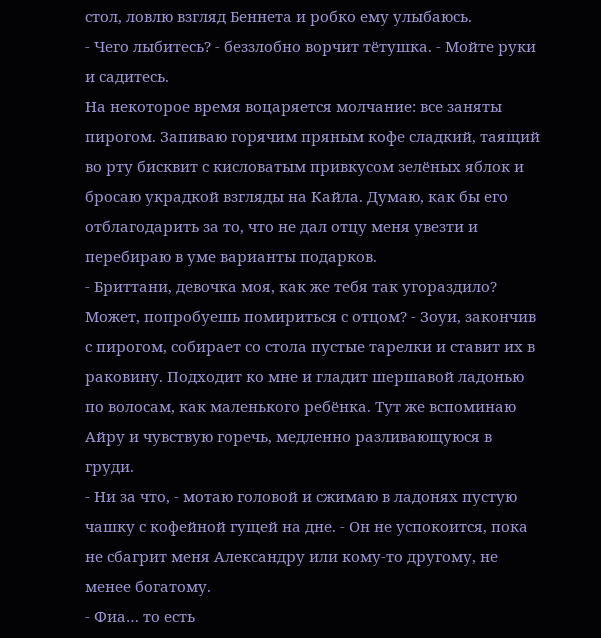стол, ловлю взгляд Беннета и робко ему улыбаюсь.
- Чего лыбитесь? - беззлобно ворчит тётушка. - Мойте руки и садитесь.
На некоторое время воцаряется молчание: все заняты пирогом. Запиваю горячим пряным кофе сладкий, таящий во рту бисквит с кисловатым привкусом зелёных яблок и бросаю украдкой взгляды на Кайла. Думаю, как бы его отблагодарить за то, что не дал отцу меня увезти и перебираю в уме варианты подарков.
- Бриттани, девочка моя, как же тебя так угораздило? Может, попробуешь помириться с отцом? - Зоуи, закончив с пирогом, собирает со стола пустые тарелки и ставит их в раковину. Подходит ко мне и гладит шершавой ладонью по волосам, как маленького ребёнка. Тут же вспоминаю Айру и чувствую горечь, медленно разливающуюся в груди.
- Ни за что, - мотаю головой и сжимаю в ладонях пустую чашку с кофейной гущей на дне. - Он не успокоится, пока не сбагрит меня Александру или кому-то другому, не менее богатому.
- Фиа… то есть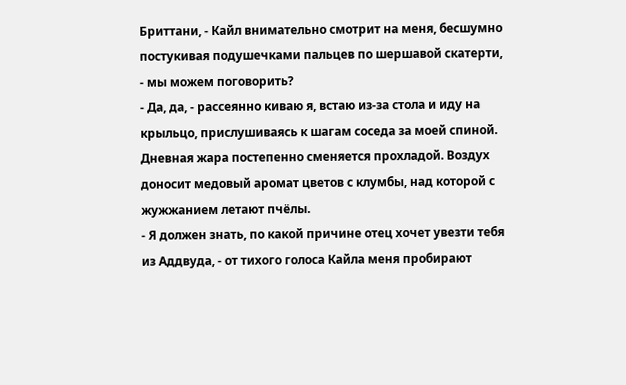Бриттани, - Кайл внимательно смотрит на меня, бесшумно постукивая подушечками пальцев по шершавой скатерти, - мы можем поговорить?
- Да, да, - рассеянно киваю я, встаю из-за стола и иду на крыльцо, прислушиваясь к шагам соседа за моей спиной.
Дневная жара постепенно сменяется прохладой. Воздух доносит медовый аромат цветов с клумбы, над которой с жужжанием летают пчёлы.
- Я должен знать, по какой причине отец хочет увезти тебя из Аддвуда, - от тихого голоса Кайла меня пробирают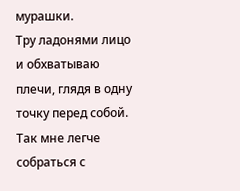мурашки.
Тру ладонями лицо и обхватываю плечи, глядя в одну точку перед собой. Так мне легче собраться с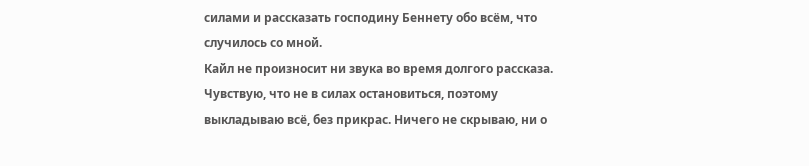силами и рассказать господину Беннету обо всём, что случилось со мной.
Кайл не произносит ни звука во время долгого рассказа. Чувствую, что не в силах остановиться, поэтому выкладываю всё, без прикрас. Ничего не скрываю, ни о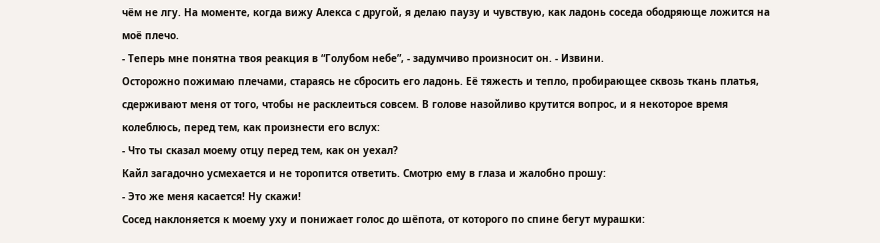чём не лгу. На моменте, когда вижу Алекса с другой, я делаю паузу и чувствую, как ладонь соседа ободряюще ложится на моё плечо.
- Теперь мне понятна твоя реакция в “Голубом небе”, - задумчиво произносит он. - Извини.
Осторожно пожимаю плечами, стараясь не сбросить его ладонь. Её тяжесть и тепло, пробирающее сквозь ткань платья, сдерживают меня от того, чтобы не расклеиться совсем. В голове назойливо крутится вопрос, и я некоторое время колеблюсь, перед тем, как произнести его вслух:
- Что ты сказал моему отцу перед тем, как он уехал?
Кайл загадочно усмехается и не торопится ответить. Смотрю ему в глаза и жалобно прошу:
- Это же меня касается! Ну скажи!
Сосед наклоняется к моему уху и понижает голос до шёпота, от которого по спине бегут мурашки: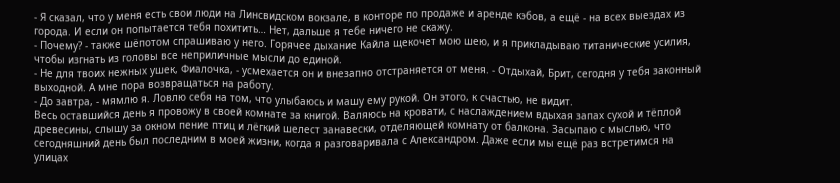- Я сказал, что у меня есть свои люди на Линсвидском вокзале, в конторе по продаже и аренде кэбов, а ещё - на всех выездах из города. И если он попытается тебя похитить… Нет, дальше я тебе ничего не скажу.
- Почему? - также шёпотом спрашиваю у него. Горячее дыхание Кайла щекочет мою шею, и я прикладываю титанические усилия, чтобы изгнать из головы все неприличные мысли до единой.
- Не для твоих нежных ушек, Фиалочка, - усмехается он и внезапно отстраняется от меня. - Отдыхай, Брит, сегодня у тебя законный выходной. А мне пора возвращаться на работу.
- До завтра, - мямлю я. Ловлю себя на том, что улыбаюсь и машу ему рукой. Он этого, к счастью, не видит.
Весь оставшийся день я провожу в своей комнате за книгой. Валяюсь на кровати, с наслаждением вдыхая запах сухой и тёплой древесины, слышу за окном пение птиц и лёгкий шелест занавески, отделяющей комнату от балкона. Засыпаю с мыслью, что сегодняшний день был последним в моей жизни, когда я разговаривала с Александром. Даже если мы ещё раз встретимся на улицах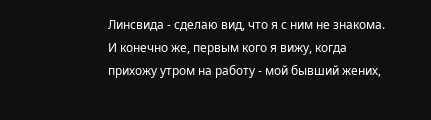Линсвида - сделаю вид, что я с ним не знакома.
И конечно же, первым кого я вижу, когда прихожу утром на работу - мой бывший жених,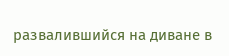развалившийся на диване в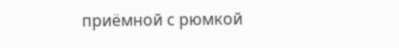приёмной с рюмкой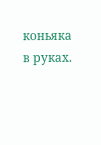коньяка в руках.